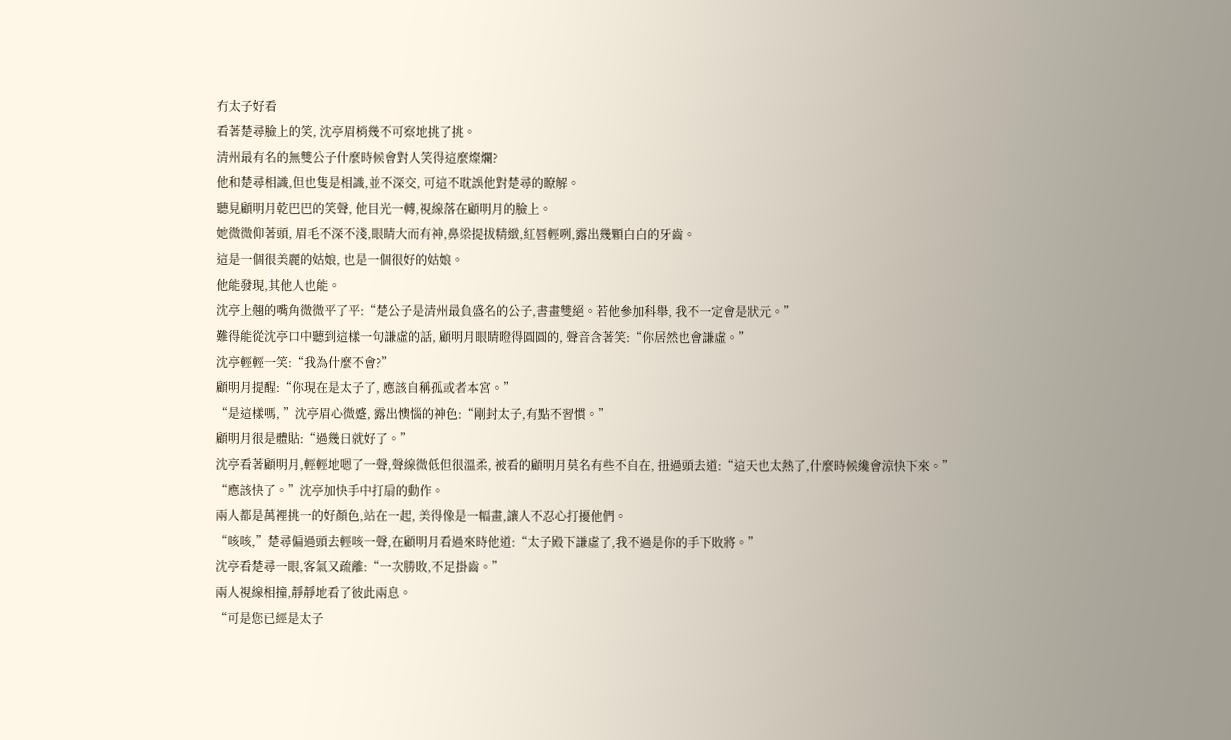冇太子好看
看著楚尋臉上的笑, 沈亭眉梢幾不可察地挑了挑。
清州最有名的無雙公子什麼時候會對人笑得這麼燦爛?
他和楚尋相識,但也隻是相識,並不深交, 可這不耽誤他對楚尋的瞭解。
聽見顧明月乾巴巴的笑聲, 他目光一轉,視線落在顧明月的臉上。
她微微仰著頭, 眉毛不深不淺,眼睛大而有神,鼻梁提拔精緻,紅唇輕咧,露出幾顆白白的牙齒。
這是一個很美麗的姑娘, 也是一個很好的姑娘。
他能發現,其他人也能。
沈亭上翹的嘴角微微平了平:“楚公子是清州最負盛名的公子,書畫雙絕。若他參加科舉, 我不一定會是狀元。”
難得能從沈亭口中聽到這樣一句謙虛的話, 顧明月眼睛瞪得圓圓的, 聲音含著笑:“你居然也會謙虛。”
沈亭輕輕一笑:“我為什麼不會?”
顧明月提醒:“你現在是太子了, 應該自稱孤或者本宮。”
“是這樣嗎, ”沈亭眉心微蹙, 露出懊惱的神色:“剛封太子,有點不習慣。”
顧明月很是體貼:“過幾日就好了。”
沈亭看著顧明月,輕輕地嗯了一聲,聲線微低但很溫柔, 被看的顧明月莫名有些不自在, 扭過頭去道:“這天也太熱了,什麼時候纔會涼快下來。”
“應該快了。”沈亭加快手中打扇的動作。
兩人都是萬裡挑一的好顏色,站在一起, 美得像是一幅畫,讓人不忍心打擾他們。
“咳咳,”楚尋偏過頭去輕咳一聲,在顧明月看過來時他道:“太子殿下謙虛了,我不過是你的手下敗將。”
沈亭看楚尋一眼,客氣又疏離:“一次勝敗,不足掛齒。”
兩人視線相撞,靜靜地看了彼此兩息。
“可是您已經是太子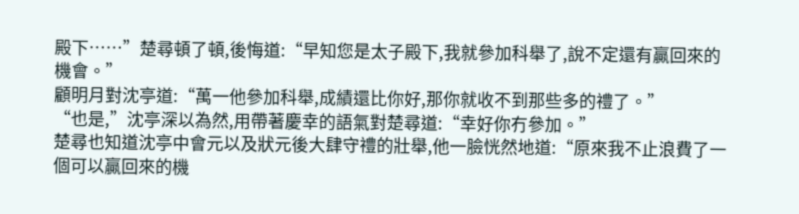殿下……”楚尋頓了頓,後悔道:“早知您是太子殿下,我就參加科舉了,說不定還有贏回來的機會。”
顧明月對沈亭道:“萬一他參加科舉,成績還比你好,那你就收不到那些多的禮了。”
“也是,”沈亭深以為然,用帶著慶幸的語氣對楚尋道:“幸好你冇參加。”
楚尋也知道沈亭中會元以及狀元後大肆守禮的壯舉,他一臉恍然地道:“原來我不止浪費了一個可以贏回來的機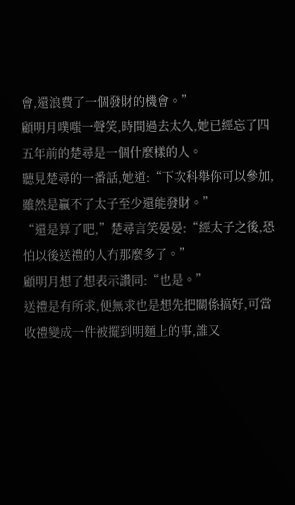會,還浪費了一個發財的機會。”
顧明月噗嗤一聲笑,時間過去太久,她已經忘了四五年前的楚尋是一個什麼樣的人。
聽見楚尋的一番話,她道:“下次科舉你可以參加,雖然是贏不了太子至少還能發財。”
“還是算了吧,”楚尋言笑晏晏:“經太子之後,恐怕以後送禮的人冇那麼多了。”
顧明月想了想表示讚同:“也是。”
送禮是有所求,便無求也是想先把關係搞好,可當收禮變成一件被擺到明麵上的事,誰又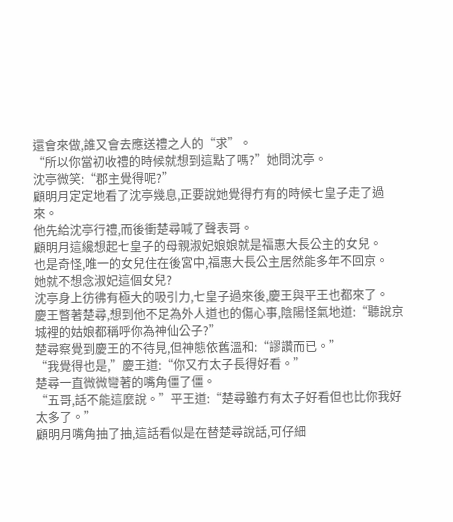還會來做,誰又會去應送禮之人的“求”。
“所以你當初收禮的時候就想到這點了嗎?”她問沈亭。
沈亭微笑:“郡主覺得呢?”
顧明月定定地看了沈亭幾息,正要說她覺得冇有的時候七皇子走了過來。
他先給沈亭行禮,而後衝楚尋喊了聲表哥。
顧明月這纔想起七皇子的母親淑妃娘娘就是福惠大長公主的女兒。
也是奇怪,唯一的女兒住在後宮中,福惠大長公主居然能多年不回京。
她就不想念淑妃這個女兒?
沈亭身上彷彿有極大的吸引力,七皇子過來後,慶王與平王也都來了。
慶王瞥著楚尋,想到他不足為外人道也的傷心事,陰陽怪氣地道:“聽說京城裡的姑娘都稱呼你為神仙公子?”
楚尋察覺到慶王的不待見,但神態依舊溫和:“謬讚而已。”
“我覺得也是,”慶王道:“你又冇太子長得好看。”
楚尋一直微微彎著的嘴角僵了僵。
“五哥,話不能這麼說。”平王道:“楚尋雖冇有太子好看但也比你我好太多了。”
顧明月嘴角抽了抽,這話看似是在替楚尋說話,可仔細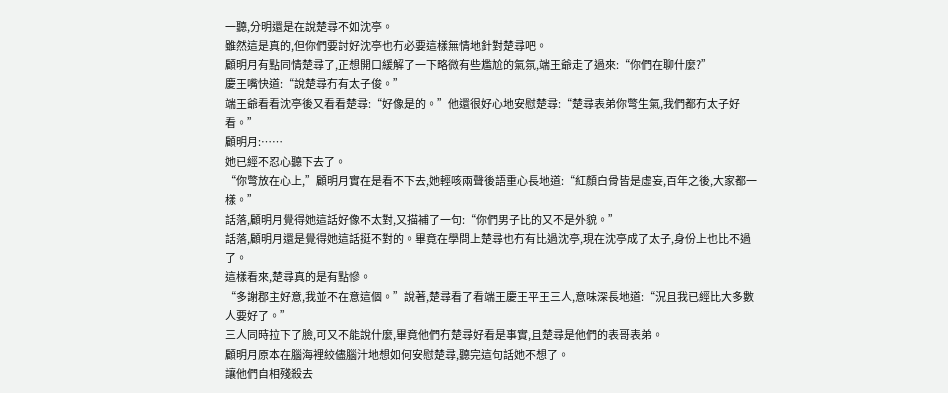一聽,分明還是在說楚尋不如沈亭。
雖然這是真的,但你們要討好沈亭也冇必要這樣無情地針對楚尋吧。
顧明月有點同情楚尋了,正想開口緩解了一下略微有些尷尬的氣氛,端王爺走了過來:“你們在聊什麼?”
慶王嘴快道:“說楚尋冇有太子俊。”
端王爺看看沈亭後又看看楚尋:“好像是的。”他還很好心地安慰楚尋:“楚尋表弟你彆生氣,我們都冇太子好看。”
顧明月:……
她已經不忍心聽下去了。
“你彆放在心上,”顧明月實在是看不下去,她輕咳兩聲後語重心長地道:“紅顏白骨皆是虛妄,百年之後,大家都一樣。”
話落,顧明月覺得她這話好像不太對,又描補了一句:“你們男子比的又不是外貌。”
話落,顧明月還是覺得她這話挺不對的。畢竟在學問上楚尋也冇有比過沈亭,現在沈亭成了太子,身份上也比不過了。
這樣看來,楚尋真的是有點慘。
“多謝郡主好意,我並不在意這個。”說著,楚尋看了看端王慶王平王三人,意味深長地道:“況且我已經比大多數人要好了。”
三人同時拉下了臉,可又不能說什麼,畢竟他們冇楚尋好看是事實,且楚尋是他們的表哥表弟。
顧明月原本在腦海裡絞儘腦汁地想如何安慰楚尋,聽完這句話她不想了。
讓他們自相殘殺去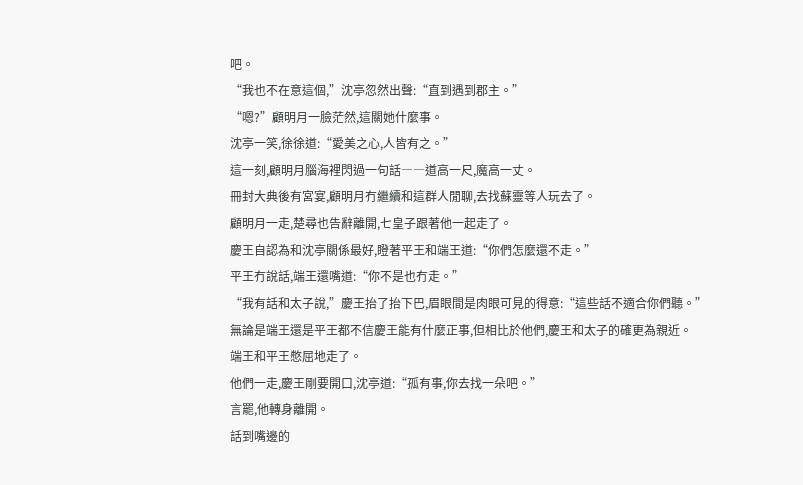吧。
“我也不在意這個,”沈亭忽然出聲:“直到遇到郡主。”
“嗯?”顧明月一臉茫然,這關她什麼事。
沈亭一笑,徐徐道:“愛美之心,人皆有之。”
這一刻,顧明月腦海裡閃過一句話――道高一尺,魔高一丈。
冊封大典後有宮宴,顧明月冇繼續和這群人閒聊,去找蘇靈等人玩去了。
顧明月一走,楚尋也告辭離開,七皇子跟著他一起走了。
慶王自認為和沈亭關係最好,瞪著平王和端王道:“你們怎麼還不走。”
平王冇說話,端王還嘴道:“你不是也冇走。”
“我有話和太子說,”慶王抬了抬下巴,眉眼間是肉眼可見的得意:“這些話不適合你們聽。”
無論是端王還是平王都不信慶王能有什麼正事,但相比於他們,慶王和太子的確更為親近。
端王和平王憋屈地走了。
他們一走,慶王剛要開口,沈亭道:“孤有事,你去找一朵吧。”
言罷,他轉身離開。
話到嘴邊的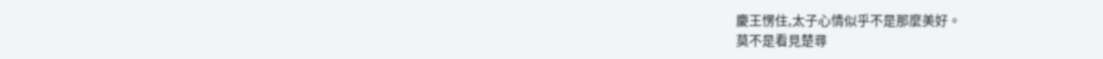慶王愣住,太子心情似乎不是那麼美好。
莫不是看見楚尋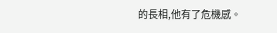的長相,他有了危機感。